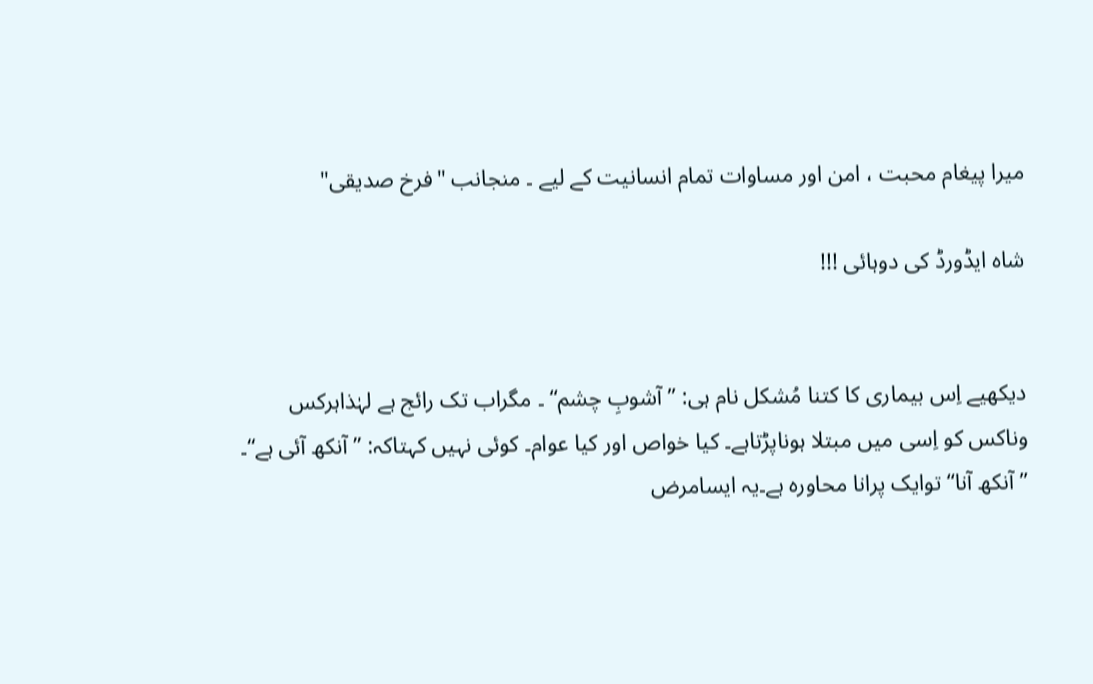میرا پیغام محبت ، امن اور مساوات تمام انسانیت کے لیے ۔ منجانب "فرخ صدیقی"

شاہ ایڈورڈ کی دوہائی !!!


دیکھیے اِس بیماری کا کتنا مُشکل نام ہی: ”آشوبِ چشم“ ۔ مگراب تک رائج ہے لہٰذاہرکس وناکس کو اِسی میں مبتلا ہوناپڑتاہے۔ کیا خواص اور کیا عوام۔ کوئی نہیں کہتاکہ: ”آنکھ آئی ہے“۔ ”آنکھ آنا“ توایک پرانا محاورہ ہے۔یہ ایسامرض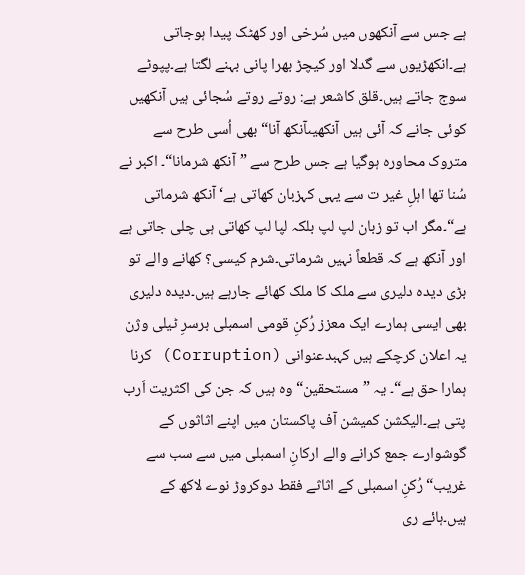ہے جس سے آنکھوں میں سُرخی اور کھٹک پیدا ہوجاتی ہے۔انکھڑیوں سے گدلا اور کیچڑ بھرا پانی بہنے لگتا ہے۔پپوٹے سوج جاتے ہیں۔قلق کاشعر ہے: روتے روتے سُجائی ہیں آنکھیں کوئی جانے کہ آئی ہیں آنکھیںآنکھ آنا“ بھی اُسی طرح سے متروک محاورہ ہوگیا ہے جس طرح سے ”آنکھ شرمانا“۔ اکبر نے سُنا تھا اہلِ غیر ت سے یہی کہزبان کھاتی ہے‘ آنکھ شرماتی ہے“۔مگر اب تو زبان لپ لپ بلکہ لپا لپ کھاتی ہی چلی جاتی ہے اور آنکھ ہے کہ قطعاً نہیں شرماتی۔شرم کیسی؟ کھانے والے تو بڑی دیدہ دلیری سے ملک کا ملک کھائے جارہے ہیں۔دیدہ دلیری بھی ایسی ہمارے ایک معزز رُکنِ قومی اسمبلی برسرِ ٹیلی وژن یہ اعلان کرچکے ہیں کہبدعنوانی (Corruption) کرنا ہمارا حق ہے“۔ یہ ”مستحقین“ وہ ہیں کہ جن کی اکثریت اَرب پتی ہے۔الیکشن کمیشن آف پاکستان میں اپنے اثاثوں کے گوشوارے جمع کرانے والے ارکانِ اسمبلی میں سے سب سے غریب“رُکنِ اسمبلی کے اثاثے فقط دوکروڑ نوے لاکھ کے ہیں۔ہائے ری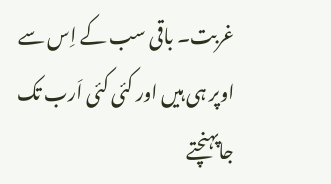غربت۔ باقی سب کے اِس سے اوپر ہی ہیں اور کئی کئی اَرب تک جاپہنچتے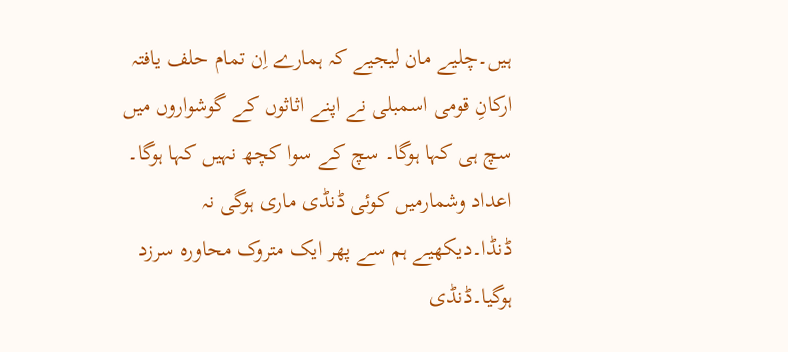ہیں۔چلیے مان لیجیے کہ ہمارے اِن تمام حلف یافتہ ارکانِ قومی اسمبلی نے اپنے اثاثوں کے گوشواروں میں سچ ہی کہا ہوگا۔ سچ کے سوا کچھ نہیں کہا ہوگا۔ اعداد وشمارمیں کوئی ڈنڈی ماری ہوگی نہ ڈنڈا۔دیکھیے ہم سے پھر ایک متروک محاورہ سرزد ہوگیا۔ڈنڈی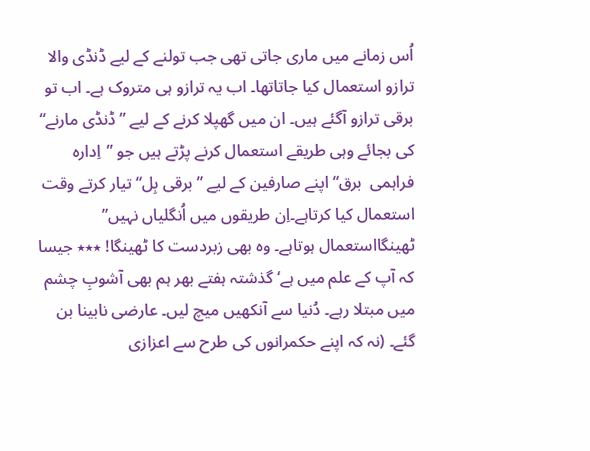اُس زمانے میں ماری جاتی تھی جب تولنے کے لیے ڈنڈی والا ترازو استعمال کیا جاتاتھا۔ اب یہ ترازو ہی متروک ہے۔ اب تو برقی ترازو آگئے ہیں۔ ان میں گھپلا کرنے کے لیے ”ڈنڈی مارنے“ کی بجائے وہی طریقے استعمال کرنے پڑتے ہیں جو ”اِدارہ فراہمی  برق“ اپنے صارفین کے لیے ”برقی بِل“ تیار کرتے وقت استعمال کیا کرتاہے۔اِن طریقوں میں اُنگلیاں نہیں” ٹھینگااستعمال ہوتاہے۔ وہ بھی زبردست کا ٹھینگا! ٭٭٭ جیسا کہ آپ کے علم میں ہے‘ گذشتہ ہفتے بھر ہم بھی آشوبِ چشم میں مبتلا رہے۔ دُنیا سے آنکھیں میچ لیں۔ عارضی نابینا بن گئے۔ (نہ کہ اپنے حکمرانوں کی طرح سے اعزازی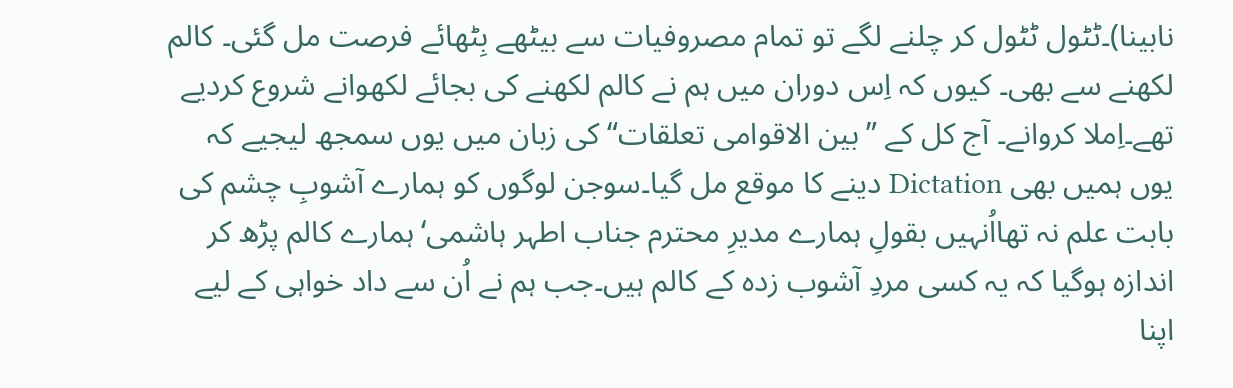نابینا)۔ٹٹول ٹٹول کر چلنے لگے تو تمام مصروفیات سے بیٹھے بِٹھائے فرصت مل گئی۔ کالم لکھنے سے بھی۔ کیوں کہ اِس دوران میں ہم نے کالم لکھنے کی بجائے لکھوانے شروع کردیے تھے۔اِملا کروانے۔ آج کل کے ”بین الاقوامی تعلقات“ کی زبان میں یوں سمجھ لیجیے کہ یوں ہمیں بھی Dictation دینے کا موقع مل گیا۔سوجن لوگوں کو ہمارے آشوبِ چشم کی بابت علم نہ تھااُنہیں بقولِ ہمارے مدیرِ محترم جناب اطہر ہاشمی‘ ہمارے کالم پڑھ کر اندازہ ہوگیا کہ یہ کسی مردِ آشوب زدہ کے کالم ہیں۔جب ہم نے اُن سے داد خواہی کے لیے اپنا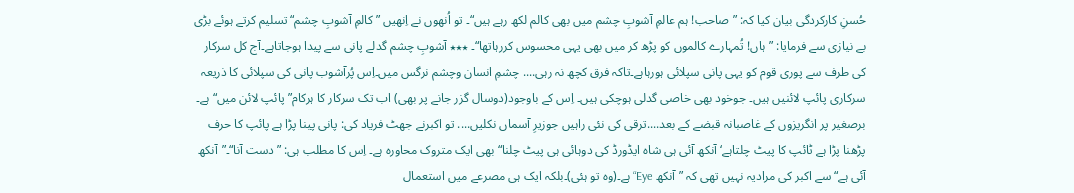حُسنِ کارکردگی بیان کیا کہ: ”صاحب! ہم عالمِ آشوبِ چشم میں بھی کالم لکھ رہے ہیں“۔ تو اُنھوں نے اِنھیں ”کالمِ آشوبِ چشم“ تسلیم کرتے ہوئے بڑی بے نیازی سے فرمایا: ”ہاں! تُمہارے کالموں کو پڑھ کر میں بھی یہی محسوس کررہاتھا“۔ ٭٭٭ آشوبِ چشم گدلے پانی سے پیدا ہوجاتاہے۔آج کل سرکار کی طرف سے پوری قوم کو یہی پانی سپلائی ہورہاہے۔تاکہ فرق کچھ نہ رہی.... چشمِ انسان وچشم نرگس میں۔اِس پُرآشوب پانی کی سپلائی کا ذریعہ سرکاری پائپ لائنیں ہیں۔ جوخود بھی خاصی گدلی ہوچکی ہیں۔ اِس کے باوجود(دوسال گزر جانے پر بھی) اب تک سرکار کا ہرکام” پائپ لائن میں“ ہے۔ برصغیر پر انگریزوں کے غاصبانہ قبضے کے بعد....ترقی کی نئی راہیں جوزیرِ آسماں نکلیں.... تو اکبرنے جھٹ فریاد کی: پانی پینا پڑا ہے پائپ کا حرف پڑھنا پڑا ہے ٹائپ کا پیٹ چلتاہے‘ آنکھ آئی ہی شاہ ایڈورڈ کی دوہائی ہی پیٹ چلنا“ بھی ایک متروک محاورہ ہے۔ اِس کا مطلب ہی: ”دست آنا“۔”آنکھ آئی ہے“ سے اکبر کی مرادیہ نہیں تھی کہ ”آنکھ Eye“ ہے۔(وہ تو ہئی)۔بلکہ ایک ہی مصرعے میں استعمال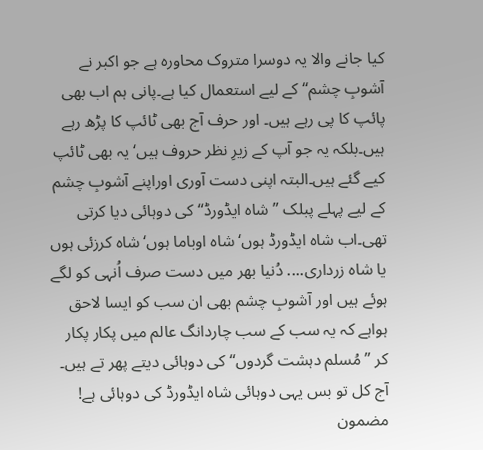کیا جانے والا یہ دوسرا متروک محاورہ ہے جو اکبر نے آشوبِ چشم“ کے لیے استعمال کیا ہے۔پانی ہم اب بھی پائپ کا پی رہے ہیں۔ اور حرف آج بھی ٹائپ کا پڑھ رہے ہیں۔بلکہ یہ جو آپ کے زیرِ نظر حروف ہیں‘ یہ بھی ٹائپ کیے گئے ہیں۔البتہ اپنی دست آوری اوراپنے آشوبِ چشم کے لیے پہلے پبلک ”شاہ ایڈورڈ“ کی دوہائی دیا کرتی تھی۔اب شاہ ایڈورڈ ہوں‘ شاہ اوباما ہوں‘ شاہ کرزئی ہوں یا شاہ زرداری.... دُنیا بھر میں دست صرف اُنہی کو لگے ہوئے ہیں اور آشوبِ چشم بھی ان سب کو ایسا لاحق ہواہے کہ یہ سب کے سب چاردانگ عالم میں پکار پکار کر ”مُسلم دہشت گردوں“ کی دوہائی دیتے پھر تے ہیں۔ آج کل تو بس یہی دوہائی شاہ ایڈورڈ کی دوہائی ہے!
مضمون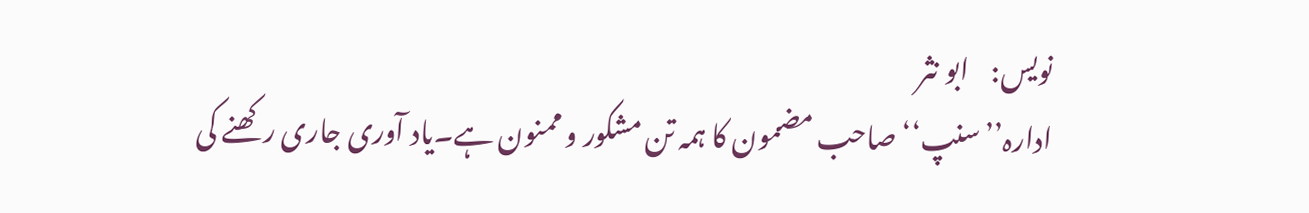نویس:    ابو نثر
ادارہ’’سنپ‘‘ صاحب مضمون کا ہمہ تن مشکور و ممنون ہے۔یاد آوری جاری رکھنے کی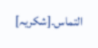التماس۔[شکریہ]